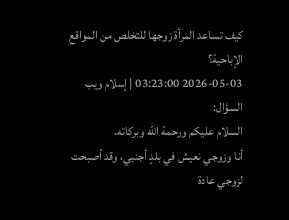كيف تساعد المرأة زوجها للتخلص من المواقع الإباحية؟
2026-05-03 03:23:00 | إسلام ويب
السؤال:
السلام عليكم ورحمة الله وبركاته.
أنا وزوجي نعيش في بلدٍ أجنبي، وقد أصبحت لزوجي عادة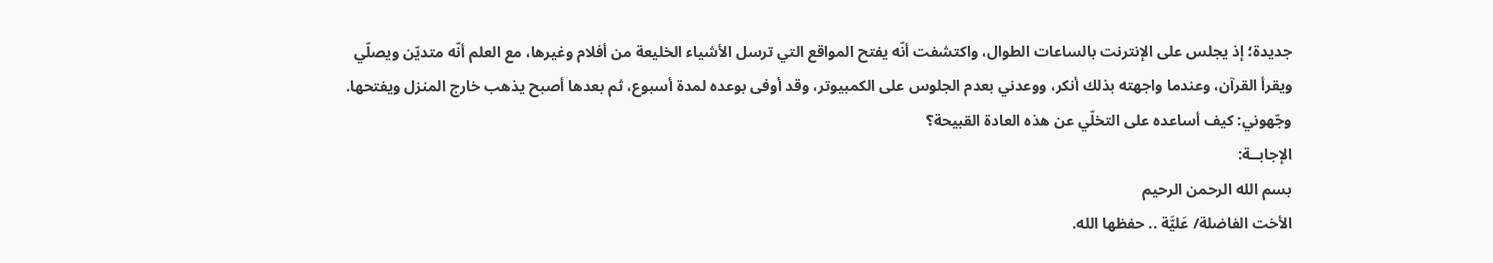جديدة؛ إذ يجلس على الإنترنت بالساعات الطوال، واكتشفت أنّه يفتح المواقع التي ترسل الأشياء الخليعة من أفلام وغيرها، مع العلم أنّه متديّن ويصلّي ويقرأ القرآن، وعندما واجهته بذلك أنكر، ووعدني بعدم الجلوس على الكمبيوتر، وقد أوفى بوعده لمدة أسبوع، ثم بعدها أصبح يذهب خارج المنزل ويفتحها.
وجّهوني: كيف أساعده على التخلّي عن هذه العادة القبيحة؟
الإجابــة:
بسم الله الرحمن الرحيم
الأخت الفاضلة/ عَليَّة .. حفظها الله.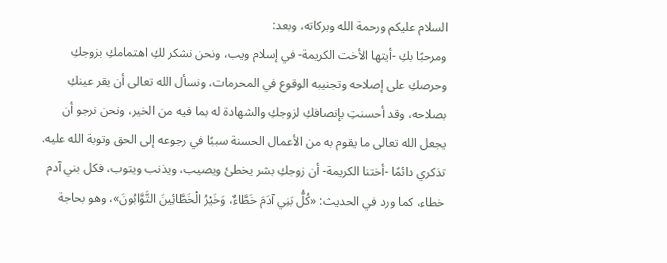السلام عليكم ورحمة الله وبركاته، وبعد:
ومرحبًا بكِ -أيتها الأخت الكريمة- في إسلام ويب، ونحن نشكر لكِ اهتمامكِ بزوجكِ وحرصكِ على إصلاحه وتجنيبه الوقوع في المحرمات، ونسأل الله تعالى أن يقر عينكِ بصلاحه، وقد أحسنتِ بإنصافكِ لزوجكِ والشهادة له بما فيه من الخير، ونحن نرجو أن يجعل الله تعالى ما يقوم به من الأعمال الحسنة سببًا في رجوعه إلى الحق وتوبة الله عليه.
تذكري دائمًا -أختنا الكريمة- أن زوجكِ بشر يخطئ ويصيب، ويذنب ويتوب، فكل بني آدم خطاء، كما ورد في الحديث: «كُلُّ بَنِي آدَمَ خَطَّاءٌ، وَخَيْرُ الْخَطَّائِينَ التَّوَّابُونَ»، وهو بحاجة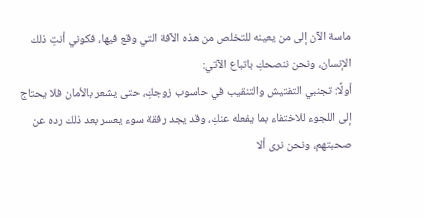ماسة الآن إلى من يعينه للتخلص من هذه الآفة التي وقع فيها، فكوني أنتِ ذلك الإنسان، ونحن ننصحكِ باتباع الآتي:
أولًا: تجنبي التفتيش والتنقيب في حاسوب زوجكِ، حتى يشعر بالأمان فلا يحتاج إلى اللجوء للاختفاء بما يفعله عنكِ، وقد يجد رفقة سوء يعسر بعد ذلك رده عن صحبتهم، ونحن نرى ألا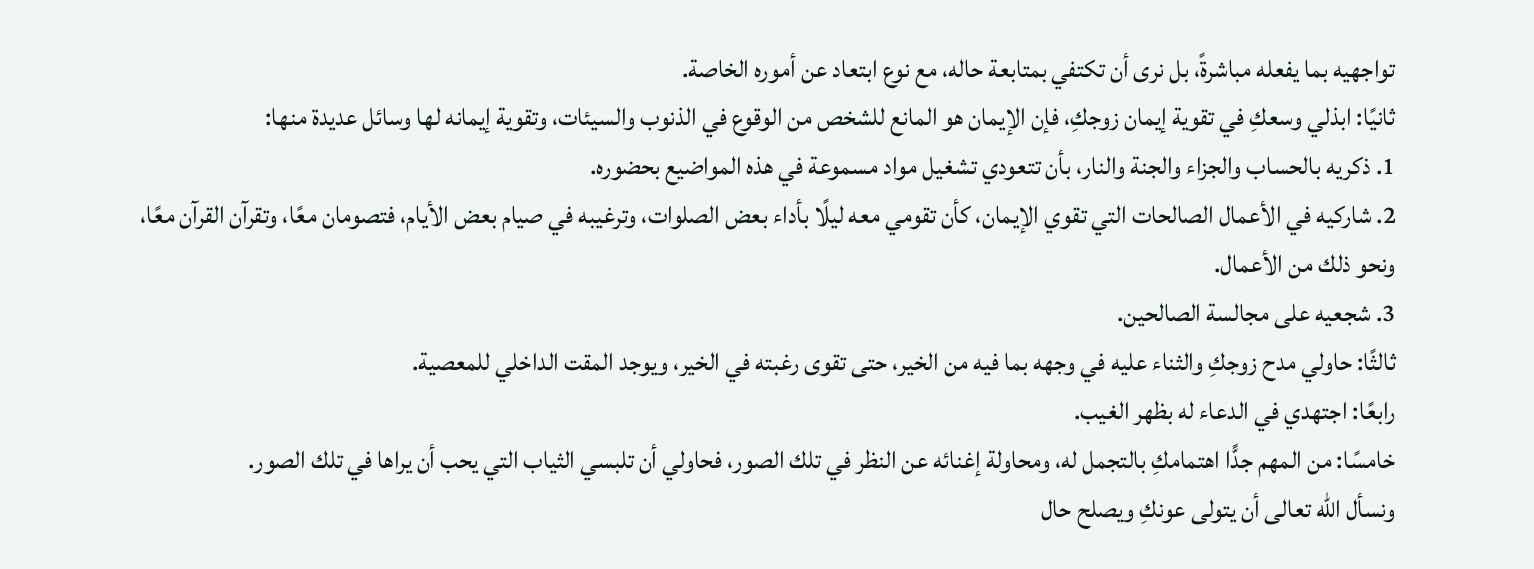تواجهيه بما يفعله مباشرةً، بل نرى أن تكتفي بمتابعة حاله، مع نوع ابتعاد عن أموره الخاصة.
ثانيًا: ابذلي وسعكِ في تقوية إيمان زوجكِ، فإن الإيمان هو المانع للشخص من الوقوع في الذنوب والسيئات، وتقوية إيمانه لها وسائل عديدة منها:
1. ذكريه بالحساب والجزاء والجنة والنار، بأن تتعودي تشغيل مواد مسموعة في هذه المواضيع بحضوره.
2. شاركيه في الأعمال الصالحات التي تقوي الإيمان، كأن تقومي معه ليلًا بأداء بعض الصلوات، وترغيبه في صيام بعض الأيام، فتصومان معًا، وتقرآن القرآن معًا، ونحو ذلك من الأعمال.
3. شجعيه على مجالسة الصالحين.
ثالثًا: حاولي مدح زوجكِ والثناء عليه في وجهه بما فيه من الخير، حتى تقوى رغبته في الخير، ويوجد المقت الداخلي للمعصية.
رابعًا: اجتهدي في الدعاء له بظهر الغيب.
خامسًا: من المهم جدًّا اهتمامكِ بالتجمل له، ومحاولة إغنائه عن النظر في تلك الصور، فحاولي أن تلبسي الثياب التي يحب أن يراها في تلك الصور.
ونسأل الله تعالى أن يتولى عونكِ ويصلح حال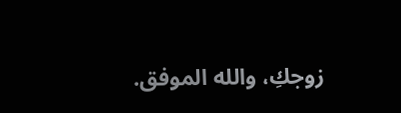زوجكِ، والله الموفق.